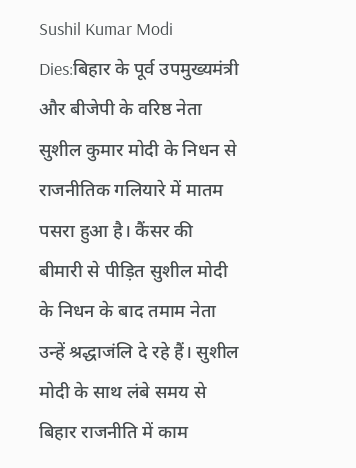Sushil Kumar Modi Dies:बिहार के पूर्व उपमुख्यमंत्री और बीजेपी के वरिष्ठ नेता सुशील कुमार मोदी के निधन से राजनीतिक गलियारे में मातम पसरा हुआ है। कैंसर की बीमारी से पीड़ित सुशील मोदी के निधन के बाद तमाम नेता उन्हें श्रद्धाजंलि दे रहे हैं। सुशील मोदी के साथ लंबे समय से बिहार राजनीति में काम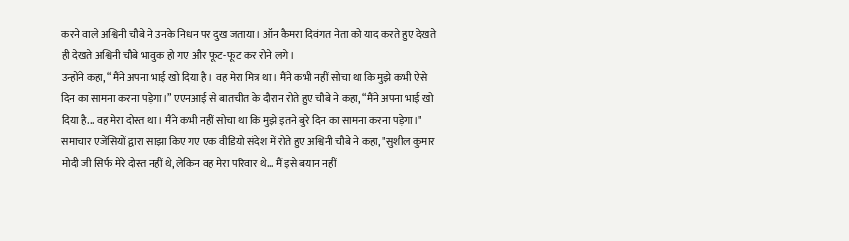करने वाले अश्विनी चौबे ने उनके निधन पर दुख जताया। ऑन कैमरा दिवंगत नेता को याद करते हुए देखते ही देखते अश्विनी चौबे भावुक हो गए और फूट-फूट कर रोने लगे।
उन्होंने कहा, “मैंने अपना भाई खो दिया है। वह मेरा मित्र था। मैंने कभी नहीं सोचा था कि मुझे कभी ऐसे दिन का सामना करना पड़ेगा।” एएनआई से बातचीत के दौरान रोते हुए चौबे ने कहा, “मैंने अपना भाई खो दिया है... वह मेरा दोस्त था। मैंने कभी नहीं सोचा था कि मुझे इतने बुरे दिन का सामना करना पड़ेगा।"
समाचार एजेंसियों द्वारा साझा किए गए एक वीडियो संदेश में रोते हुए अश्विनी चौबे ने कहा, "सुशील कुमार मोदी जी सिर्फ मेरे दोस्त नहीं थे, लेकिन वह मेरा परिवार थे... मैं इसे बयान नहीं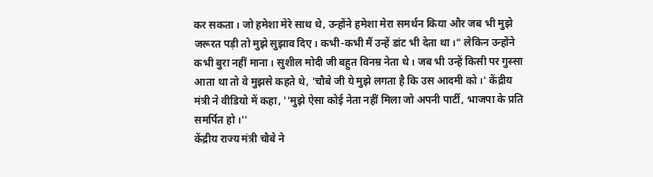कर सकता। जो हमेशा मेरे साथ थे, उन्होंने हमेशा मेरा समर्थन किया और जब भी मुझे जरूरत पड़ी तो मुझे सुझाव दिए। कभी-कभी मैं उन्हें डांट भी देता था।" लेकिन उन्होंने कभी बुरा नहीं माना। सुशील मोदी जी बहुत विनम्र नेता थे। जब भी उन्हें किसी पर गुस्सा आता था तो वे मुझसे कहते थे, 'चौबे जी ये मुझे लगता है कि उस आदमी को।' केंद्रीय मंत्री ने वीडियो में कहा, ''मुझे ऐसा कोई नेता नहीं मिला जो अपनी पार्टी, भाजपा के प्रति समर्पित हो।''
केंद्रीय राज्य मंत्री चौबे ने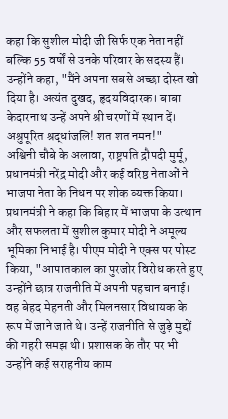कहा कि सुशील मोदी जी सिर्फ एक नेता नहीं बल्कि 55 वर्षों से उनके परिवार के सदस्य हैं। उन्होंने कहा, "मैंने अपना सबसे अच्छा दोस्त खो दिया है। अत्यंत दुखद, हृदयविदारक। बाबा केदारनाथ उन्हें अपने श्री चरणों में स्थान दें। अश्रुपूरित श्रद्धांजलि! शत शत नमन!"
अश्विनी चौबे के अलावा, राष्ट्रपति द्रौपदी मुर्मू, प्रधानमंत्री नरेंद्र मोदी और कई वरिष्ठ नेताओं ने भाजपा नेता के निधन पर शोक व्यक्त किया। प्रधानमंत्री ने कहा कि बिहार में भाजपा के उत्थान और सफलता में सुशील कुमार मोदी ने अमूल्य भूमिका निभाई है। पीएम मोदी ने एक्स पर पोस्ट किया, "आपातकाल का पुरजोर विरोध करते हुए उन्होंने छात्र राजनीति में अपनी पहचान बनाई। वह बेहद मेहनती और मिलनसार विधायक के रूप में जाने जाते थे। उन्हें राजनीति से जुड़े मुद्दों की गहरी समझ थी। प्रशासक के तौर पर भी उन्होंने कई सराहनीय काम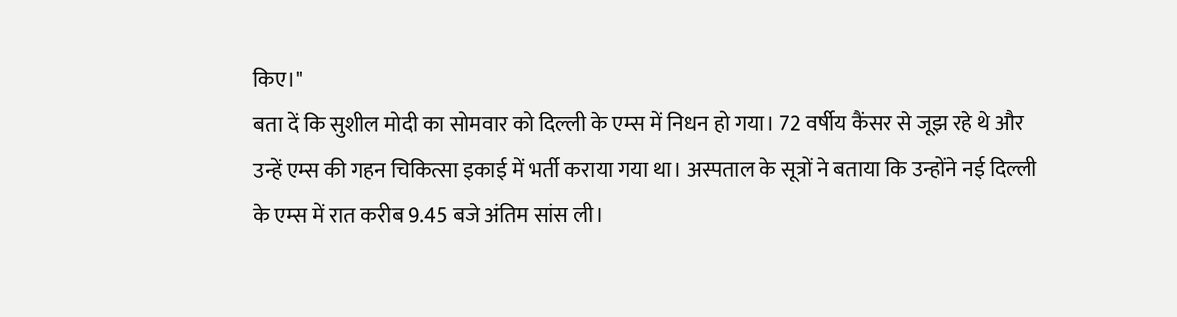किए।"
बता दें कि सुशील मोदी का सोमवार को दिल्ली के एम्स में निधन हो गया। 72 वर्षीय कैंसर से जूझ रहे थे और उन्हें एम्स की गहन चिकित्सा इकाई में भर्ती कराया गया था। अस्पताल के सूत्रों ने बताया कि उन्होंने नई दिल्ली के एम्स में रात करीब 9.45 बजे अंतिम सांस ली।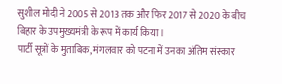सुशील मोदी ने 2005 से 2013 तक और फिर 2017 से 2020 के बीच बिहार के उपमुख्यमंत्री के रूप में कार्य किया।
पार्टी सूत्रों के मुताबिक, मंगलवार को पटना में उनका अंतिम संस्कार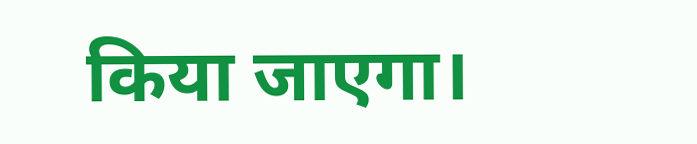किया जाएगा।